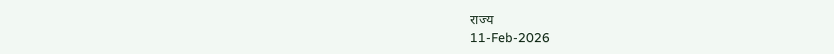राज्य
11-Feb-2026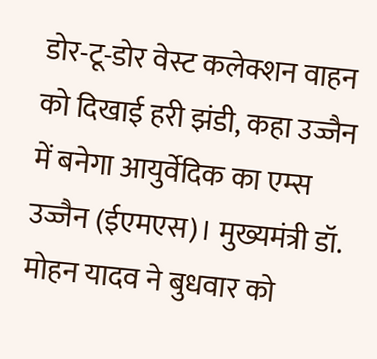डोर-टू-डोर वेस्ट कलेक्शन वाहन को दिखाई हरी झंडी, कहा उज्जैन में बनेगा आयुर्वेदिक का एम्स उज्जैन (ईएमएस)। मुख्यमंत्री डॉ. मोहन यादव ने बुधवार को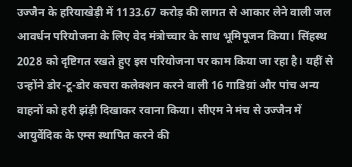उज्जैन के हरियाखेड़ी में 1133.67 करोड़ की लागत से आकार लेने वाली जल आवर्धन परियोजना के लिए वेद मंत्रोच्चार के साथ भूमिपूजन किया। सिंहस्थ 2028 को दृष्टिगत रखते हुए इस परियोजना पर काम किया जा रहा है। यहीं से उन्होंने डोर-टू-डोर कचरा कलेक्शन करने वाली 16 गाडिय़ां और पांच अन्य वाहनों को हरी झंड़ी दिखाकर रवाना किया। सीएम ने मंच से उज्जैन में आयुर्वेदिक के एम्स स्थापित करने की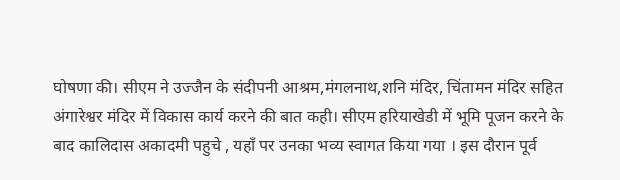घोषणा की। सीएम ने उज्जैन के संदीपनी आश्रम,मंगलनाथ,शनि मंदिर, चिंतामन मंदिर सहित अंगारेश्वर मंदिर में विकास कार्य करने की बात कही। सीएम हरियाखेडी में भूमि पूजन करने के बाद कालिदास अकादमी पहुचे , यहाँ पर उनका भव्य स्वागत किया गया । इस दौरान पूर्व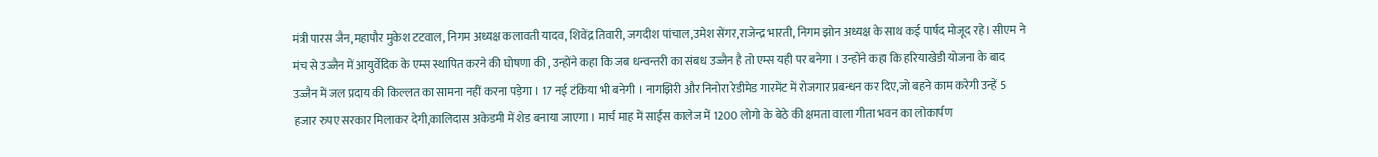मंत्री पारस जैन,महापौर मुकेश टटवाल, निगम अध्यक्ष कलावती यादव, शिवेंद्र तिवारी, जगदीश पांचाल,उमेश सेंगर,राजेन्द्र भारती, निगम झोन अध्यक्ष के साथ कई पार्षद मोजूद रहे। सीएम ने मंच से उज्जैन में आयुर्वेदिक के एम्स स्थापित करने की घोषणा की , उन्होंने कहा कि जब धन्वन्तरी का संबध उज्जैन है तो एम्स यही पर बनेगा । उन्होंने कहा कि हरियाखेडी योजना के बाद उज्जैन में जल प्रदाय की किल्लत का सामना नहीं करना पड़ेगा । 17 नई टंकिया भी बनेगी । नागझिरी और निनोरा रेडीमेड गारमेंट में रोजगार प्रबन्धन कर दिए,जो बहने काम करेगी उन्हें 5 हजार रुपए सरकार मिलाकर देगी,कालिदास अकेडमी में शेड बनाया जाएगा । मार्च माह में साईंस कालेज में 1200 लोगो के बेठे की क्षमता वाला गीता भवन का लोकार्पण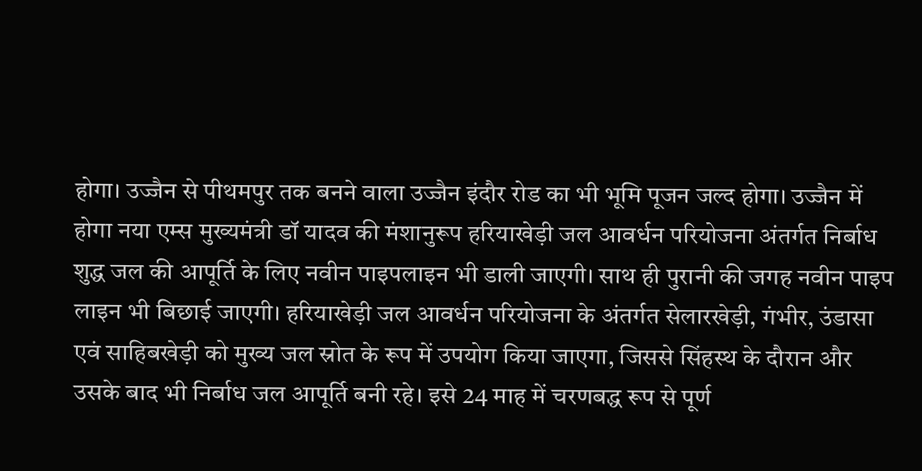होगा। उज्जैन से पीथमपुर तक बनने वाला उज्जैन इंदौर रोड का भी भूमि पूजन जल्द होगा। उज्जैन में होगा नया एम्स मुख्यमंत्री डॉ यादव की मंशानुरूप हरियाखेड़ी जल आवर्धन परियोजना अंतर्गत निर्बाध शुद्ध जल की आपूर्ति के लिए नवीन पाइपलाइन भी डाली जाएगी। साथ ही पुरानी की जगह नवीन पाइप लाइन भी बिछाई जाएगी। हरियाखेड़ी जल आवर्धन परियोजना के अंतर्गत सेलारखेड़ी, गंभीर, उंडासा एवं साहिबखेड़ी को मुख्य जल स्रोत के रूप में उपयोग किया जाएगा, जिससे सिंहस्थ के दौरान और उसके बाद भी निर्बाध जल आपूर्ति बनी रहे। इसे 24 माह में चरणबद्ध रूप से पूर्ण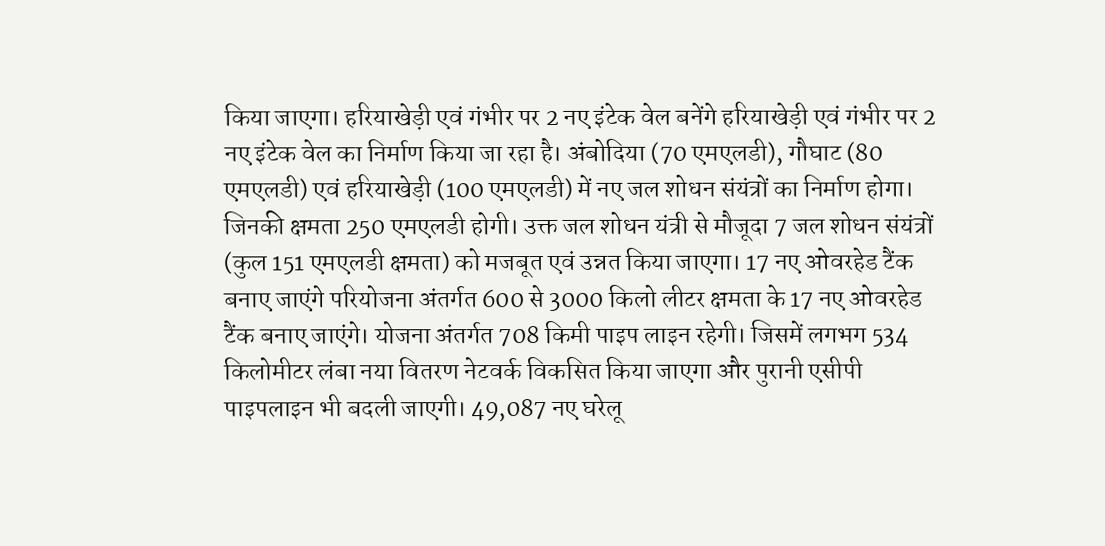किया जाएगा। हरियाखेड़ी एवं गंभीर पर 2 नए इंटेक वेल बनेंगे हरियाखेड़ी एवं गंभीर पर 2 नए इंटेक वेल का निर्माण किया जा रहा है। अंबोदिया (70 एमएलडी), गौघाट (80 एमएलडी) एवं हरियाखेड़ी (100 एमएलडी) में नए जल शोधन संयंत्रों का निर्माण होगा। जिनकी क्षमता 250 एमएलडी होगी। उक्त जल शोधन यंत्री से मौजूदा 7 जल शोधन संयंत्रों (कुल 151 एमएलडी क्षमता) को मजबूत एवं उन्नत किया जाएगा। 17 नए ओवरहेड टैंक बनाए जाएंगे परियोजना अंतर्गत 600 से 3000 किलो लीटर क्षमता के 17 नए ओवरहेड टैंक बनाए जाएंगे। योजना अंतर्गत 708 किमी पाइप लाइन रहेगी। जिसमें लगभग 534 किलोमीटर लंबा नया वितरण नेटवर्क विकसित किया जाएगा और पुरानी एसीपी पाइपलाइन भी बदली जाएगी। 49,087 नए घरेलू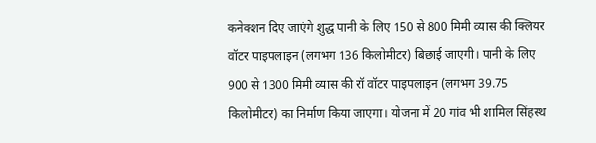कनेक्शन दिए जाएंगे शुद्ध पानी के लिए 150 से 800 मिमी व्यास की क्लियर वॉटर पाइपलाइन (लगभग 136 किलोमीटर) बिछाई जाएगी। पानी के लिए 900 से 1300 मिमी व्यास की रॉ वॉटर पाइपलाइन (लगभग 39.75 किलोमीटर) का निर्माण किया जाएगा। योजना में 20 गांव भी शामिल सिंहस्थ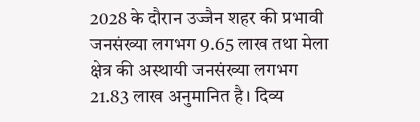2028 के दौरान उज्जैन शहर की प्रभावी जनसंख्या लगभग 9.65 लाख तथा मेला क्षेत्र की अस्थायी जनसंख्या लगभग 21.83 लाख अनुमानित है। दिव्य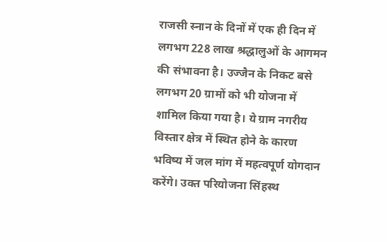राजसी स्नान के दिनों में एक ही दिन में लगभग 228 लाख श्रद्धालुओं के आगमन की संभावना है। उज्जैन के निकट बसे लगभग 20 ग्रामों को भी योजना में शामिल किया गया है। ये ग्राम नगरीय विस्तार क्षेत्र में स्थित होने के कारण भविष्य में जल मांग में महत्वपूर्ण योगदान करेंगे। उक्त परियोजना सिंहस्थ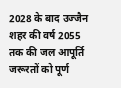2028 के बाद उज्जैन शहर की वर्ष 2055 तक की जल आपूर्ति जरूरतों को पूर्ण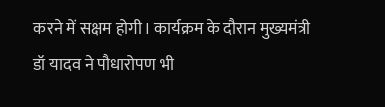करने में सक्षम होगी। कार्यक्रम के दौरान मुख्यमंत्री डॉ यादव ने पौधारोपण भी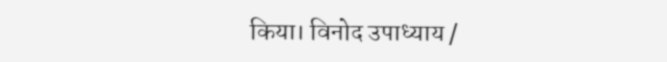किया। विनोद उपाध्याय /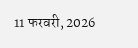11 फरवरी, 2026